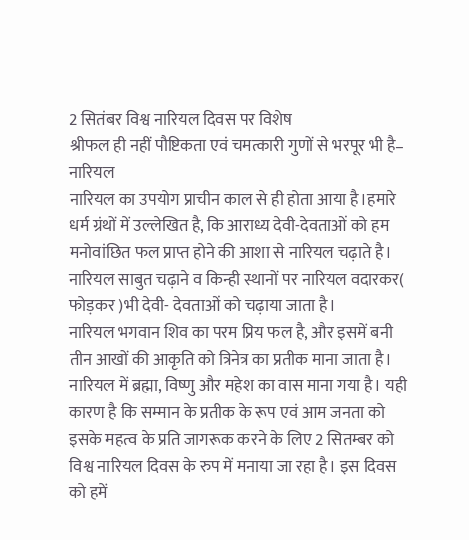2 सितंबर विश्व नारियल दिवस पर विशेष
श्रीफल ही नहीं पौष्टिकता एवं चमत्कारी गुणों से भरपूर भी है– नारियल
नारियल का उपयोग प्राचीन काल से ही होता आया है।हमारे धर्म ग्रंथों में उल्लेखित है, कि आराध्य देवी-देवताओं को हम मनोवांछित फल प्राप्त होने की आशा से नारियल चढ़ाते है। नारियल साबुत चढ़ाने व किन्ही स्थानों पर नारियल वदारकर( फोड़कर )भी देवी- देवताओं को चढ़ाया जाता है।
नारियल भगवान शिव का परम प्रिय फल है, और इसमें बनी तीन आखों की आकृति को त्रिनेत्र का प्रतीक माना जाता है। नारियल में ब्रह्मा, विष्णु और महेश का वास माना गया है। यही कारण है कि सम्मान के प्रतीक के रूप एवं आम जनता को इसके महत्व के प्रति जागरूक करने के लिए 2 सितम्बर को विश्व नारियल दिवस के रुप में मनाया जा रहा है। इस दिवस को हमें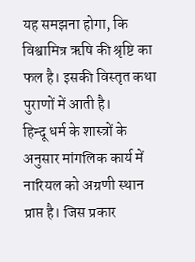यह समझना होगा, कि विश्वामित्र ऋषि की श्रृष्टि का फल है। इसकी विस्तृत कथा पुराणों में आती है।
हिन्दू धर्म के शास्त्रों के अनुसार मांगलिक कार्य में नारियल को अग्रणी स्थान प्राप्त है। जिस प्रकार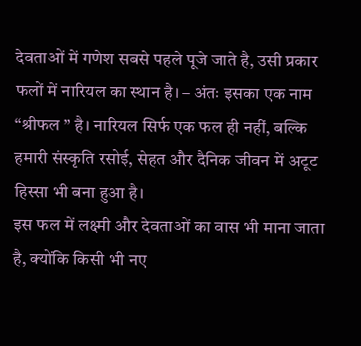देवताओं में गणेश सबसे पहले पूजे जाते है, उसी प्रकार फलों में नारियल का स्थान है। – अंतः इसका एक नाम “श्रीफल ” है। नारियल सिर्फ एक फल ही नहीं, बल्कि हमारी संस्कृति रसोई, सेहत और दैनिक जीवन में अटूट हिस्सा भी बना हुआ है।
इस फल में लक्ष्मी और देवताओं का वास भी माना जाता है, क्योंकि किसी भी नए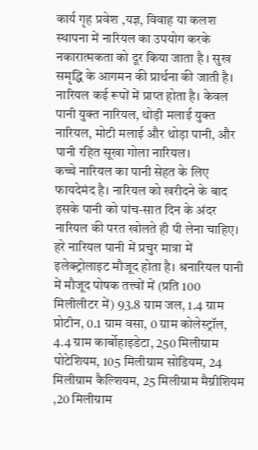कार्य गृह प्रवेश ,यज्ञ, विवाह या कलश स्थापना में नारियल का उपयोग करके नकारात्मकता को दूर किया जाता है । सुख समृद्धि के आगमन की प्रार्थना की जाती है।
नारियल कई रूपों में प्राप्त होता है। केवल पानी युक्त नारियल, थोड़ी मलाई युक्त नारियल, मोटी मलाई और थोड़ा पानी, और पानी रहित सूखा गोला नारियल।
कच्चे नारियल का पानी सेहत के लिए फायदेमंद है। नारियल को खरीदने के बाद इसके पानी को पांच-सात दिन के अंदर नारियल की परत खोलते ही पी लेना चाहिए। हरे नारियल पानी में प्रचुर मात्रा में इलेक्ट्रोलाइट मौजूद होता है। श्रनारियल पानी में मौजूद पोषक तत्त्वों में (प्रति 100 मिलीलीटर में) 93.8 ग्राम जल, 1.4 ग्राम प्रोटीन, 0.1 ग्राम वसा, 0 ग्राम कोलेस्ट्रॉल, 4.4 ग्राम कार्बोहाइडेटा, 250 मिलीग्राम पोटेशियम, 105 मिलीग्राम सोडियम, 24 मिलीग्राम कैल्शियम, 25 मिलीग्राम मैग्नीशियम ,20 मिलीग्राम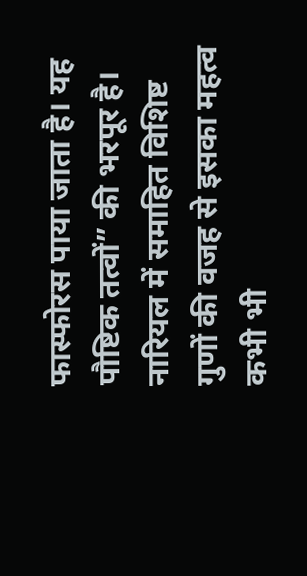फास्फोरस पाया जाता है। यह पौष्टिक तत्वों” की भरपूर है।
नारियल में समाहित विशिष्ट गुणों की वजह से इसका महत्व कभी भी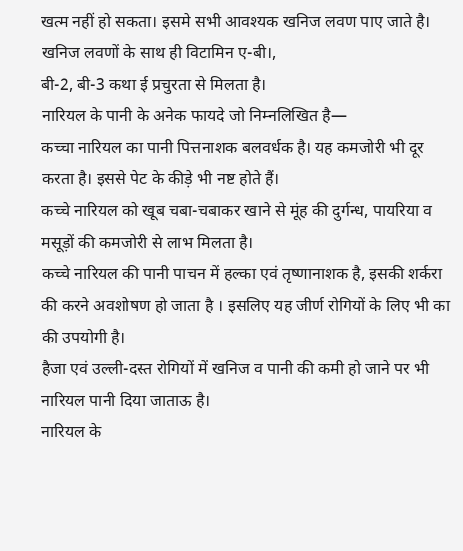खत्म नहीं हो सकता। इसमे सभी आवश्यक खनिज लवण पाए जाते है। खनिज लवणों के साथ ही विटामिन ए-बी।,
बी-2, बी-3 कथा ई प्रचुरता से मिलता है।
नारियल के पानी के अनेक फायदे जो निम्नलिखित है—
कच्चा नारियल का पानी पित्तनाशक बलवर्धक है। यह कमजोरी भी दूर करता है। इससे पेट के कीड़े भी नष्ट होते हैं।
कच्चे नारियल को खूब चबा-चबाकर खाने से मूंह की दुर्गन्ध, पायरिया व मसूड़ों की कमजोरी से लाभ मिलता है।
कच्चे नारियल की पानी पाचन में हल्का एवं तृष्णानाशक है, इसकी शर्करा की करने अवशोषण हो जाता है । इसलिए यह जीर्ण रोगियों के लिए भी का की उपयोगी है।
हैजा एवं उल्ली-दस्त रोगियों में खनिज व पानी की कमी हो जाने पर भी नारियल पानी दिया जाताऊ है।
नारियल के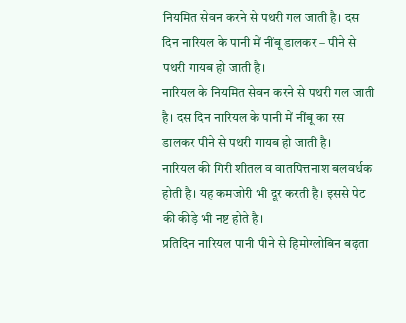नियमित सेवन करने से पथरी गल जाती है। दस दिन नारियल के पानी में नींबू डालकर – पीने से पथरी गायब हो जाती है।
नारियल के नियमित सेवन करने से पथरी गल जाती है। दस दिन नारियल के पानी में नींबू का रस डालकर पीने से पथरी गायब हो जाती है।
नारियल की गिरी शीतल व वातपित्तनाश बलवर्धक होती है। यह कमजोरी भी दूर करती है। इससे पेट की कीड़े भी नष्ट होते है।
प्रतिदिन नारियल पानी पीने से हिमोग्लोबिन बढ़ता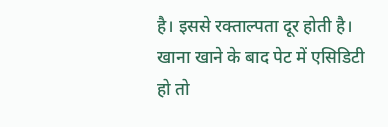है। इससे रक्ताल्पता दूर होती है।
खाना खाने के बाद पेट में एसिडिटी हो तो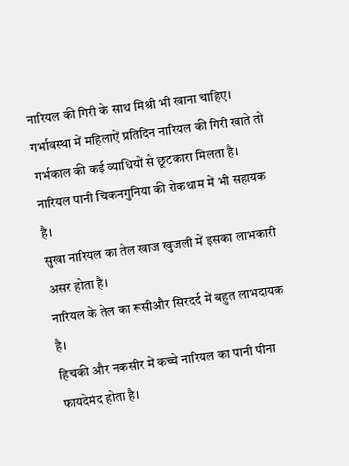नारियल की गिरी के साथ मिश्री भी खाना चाहिए।
गर्भावस्था में महिलाऐं प्रतिदिन नारियल की गिरी खाते तो गर्भकाल की कई व्याधियों से छूटकारा मिलता है।
नारियल पानी चिकनगुनिया की रोकथाम में भी सहायक है।
सुखा नारियल का तेल खाज खुजली में इसका लाभकारी असर होता है।
नारियल के तेल का रूसीऔर सिरदर्द में बहुत लाभदायक है।
हिचकी और नकसीर में कच्चे नारियल का पानी पीना फायदेमंद होता है।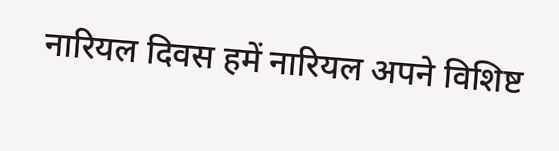नारियल दिवस हमें नारियल अपने विशिष्ट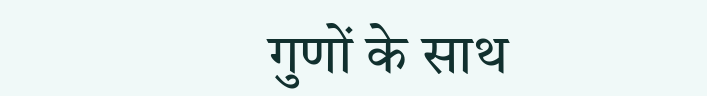गुणों के साथ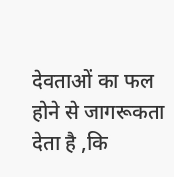देवताओं का फल होने से जागरूकता देता है ,कि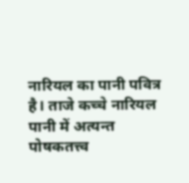नारियल का पानी पवित्र है। ताजे कच्चे नारियल पानी में अत्यन्त पोषकतत्त्व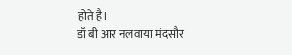होते है।
डॉ बी आर नलवाया मंदसौर